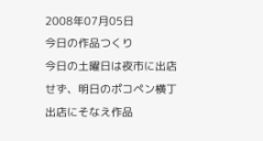2008年07月05日
今日の作品つくり
今日の土曜日は夜市に出店せず、明日のポコペン横丁出店にそなえ作品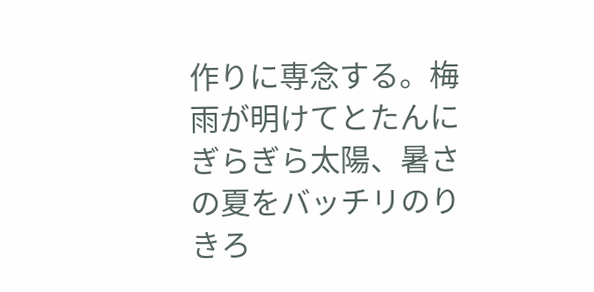作りに専念する。梅雨が明けてとたんにぎらぎら太陽、暑さの夏をバッチリのりきろ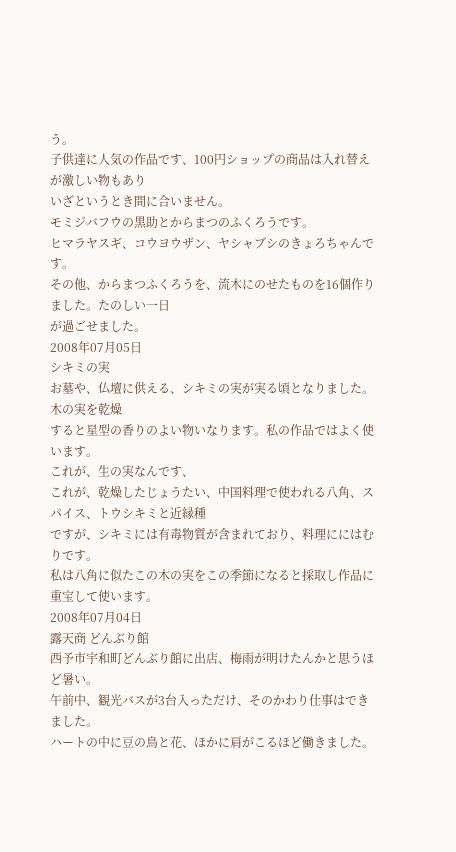う。
子供達に人気の作品です、100円ショップの商品は入れ替えが激しい物もあり
いざというとき間に合いません。
モミジバフウの黒助とからまつのふくろうです。
ヒマラヤスギ、コウヨウザン、ヤシャブシのきょろちゃんです。
その他、からまつふくろうを、流木にのせたものを16個作りました。たのしい一日
が過ごせました。
2008年07月05日
シキミの実
お墓や、仏壇に供える、シキミの実が実る頃となりました。木の実を乾燥
すると星型の香りのよい物いなります。私の作品ではよく使います。
これが、生の実なんです、
これが、乾燥したじょうたい、中国料理で使われる八角、スパイス、トウシキミと近縁種
ですが、シキミには有毒物質が含まれており、料理ににはむりです。
私は八角に似たこの木の実をこの季節になると採取し作品に重宝して使います。
2008年07月04日
露天商 どんぶり館
西予市宇和町どんぶり館に出店、梅雨が明けたんかと思うほど暑い。
午前中、観光バスが3台入っただけ、そのかわり仕事はできました。
ハートの中に豆の鳥と花、ほかに肩がこるほど働きました。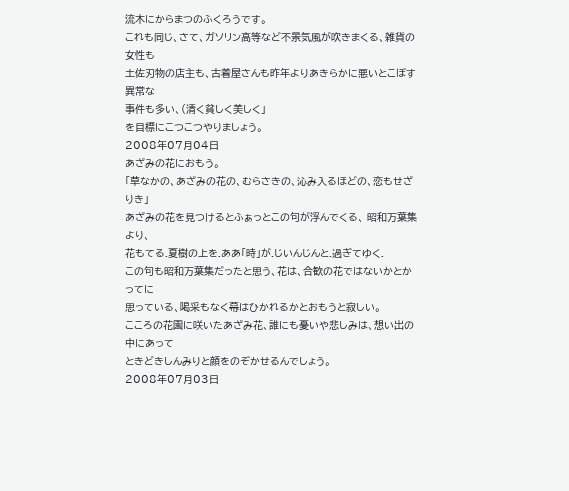流木にからまつのふくろうです。
これも同じ、さて、ガソリン高等など不景気風が吹きまくる、雑貨の女性も
土佐刃物の店主も、古着屋さんも昨年よりあきらかに悪いとこぼす異常な
事件も多い、(清く貧しく美しく」
を目標にこつこつやりましょう。
2008年07月04日
あざみの花におもう。
「草なかの、あざみの花の、むらさきの、沁み入るほどの、恋もせざりき」
あざみの花を見つけるとふぁっとこの句が浮んでくる、 昭和万葉集より、
花もてる.夏樹の上を.ああ「時」が.じいんじんと.過ぎてゆく.
この句も昭和万葉集だったと思う、花は、合歓の花ではないかとかってに
思っている、喝采もなく幕はひかれるかとおもうと寂しい。
こころの花園に咲いたあざみ花、誰にも憂いや悲しみは、想い出の中にあって
ときどきしんみりと顔をのぞかせるんでしょう。
2008年07月03日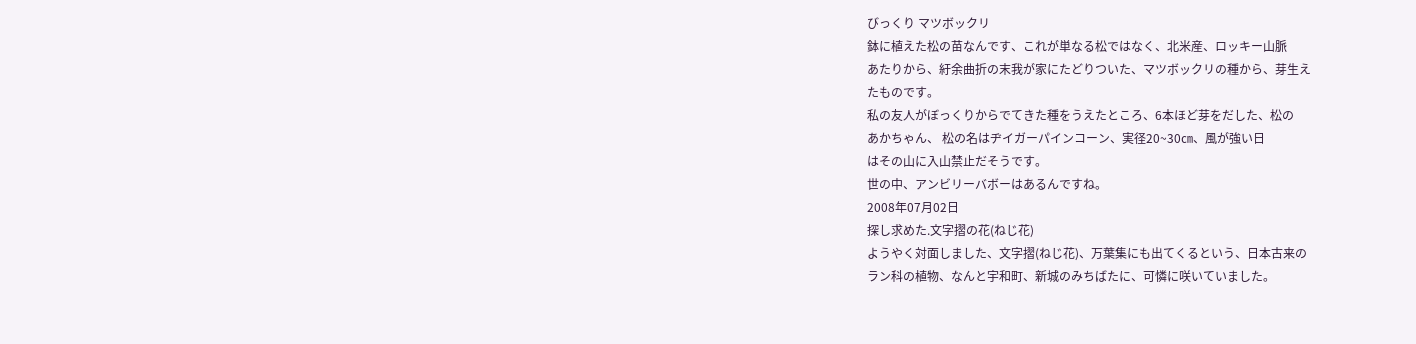びっくり マツボックリ
鉢に植えた松の苗なんです、これが単なる松ではなく、北米産、ロッキー山脈
あたりから、紆余曲折の末我が家にたどりついた、マツボックリの種から、芽生え
たものです。
私の友人がぼっくりからでてきた種をうえたところ、6本ほど芽をだした、松の
あかちゃん、 松の名はヂイガーパインコーン、実径20~30㎝、風が強い日
はその山に入山禁止だそうです。
世の中、アンビリーバボーはあるんですね。
2008年07月02日
探し求めた.文字摺の花(ねじ花)
ようやく対面しました、文字摺(ねじ花)、万葉集にも出てくるという、日本古来の
ラン科の植物、なんと宇和町、新城のみちばたに、可憐に咲いていました。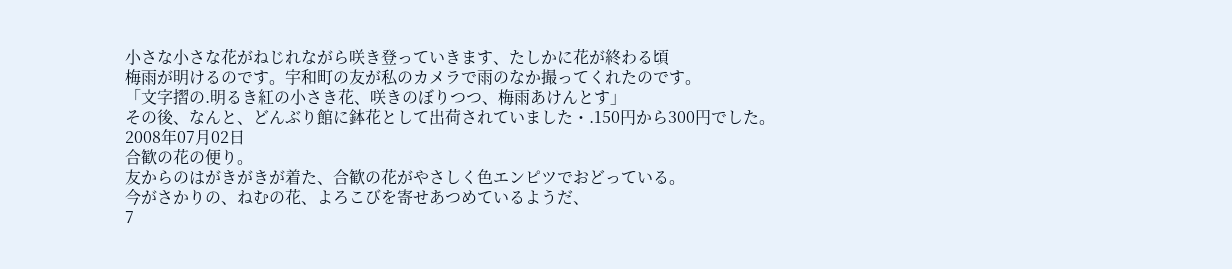小さな小さな花がねじれながら咲き登っていきます、たしかに花が終わる頃
梅雨が明けるのです。宇和町の友が私のカメラで雨のなか撮ってくれたのです。
「文字摺の.明るき紅の小さき花、咲きのぼりつつ、梅雨あけんとす」
その後、なんと、どんぶり館に鉢花として出荷されていました・.150円から300円でした。
2008年07月02日
合歓の花の便り。
友からのはがきがきが着た、合歓の花がやさしく色エンピツでおどっている。
今がさかりの、ねむの花、よろこびを寄せあつめているようだ、
7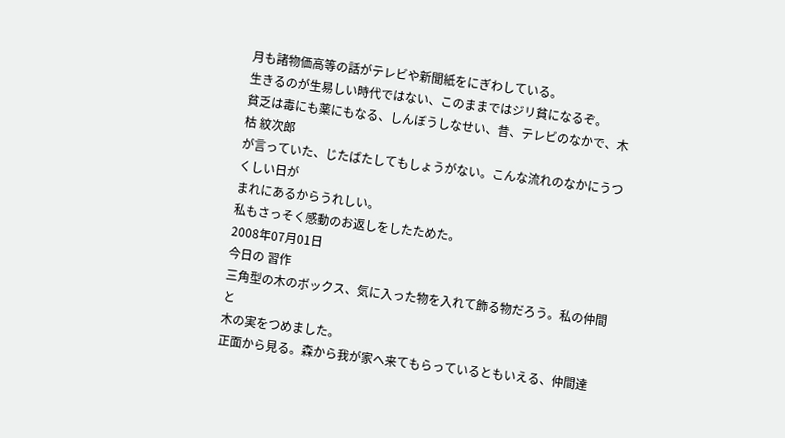月も諸物価高等の話がテレビや新聞紙をにぎわしている。
生きるのが生易しい時代ではない、このままではジリ貧になるぞ。
貧乏は毒にも薬にもなる、しんぼうしなせい、昔、テレビのなかで、木枯 紋次郎
が言っていた、じたばたしてもしょうがない。こんな流れのなかにうつくしい日が
まれにあるからうれしい。
私もさっそく感動のお返しをしたためた。
2008年07月01日
今日の 習作
三角型の木のボックス、気に入った物を入れて飾る物だろう。私の仲間と
木の実をつめました。
正面から見る。森から我が家へ来てもらっているともいえる、仲間達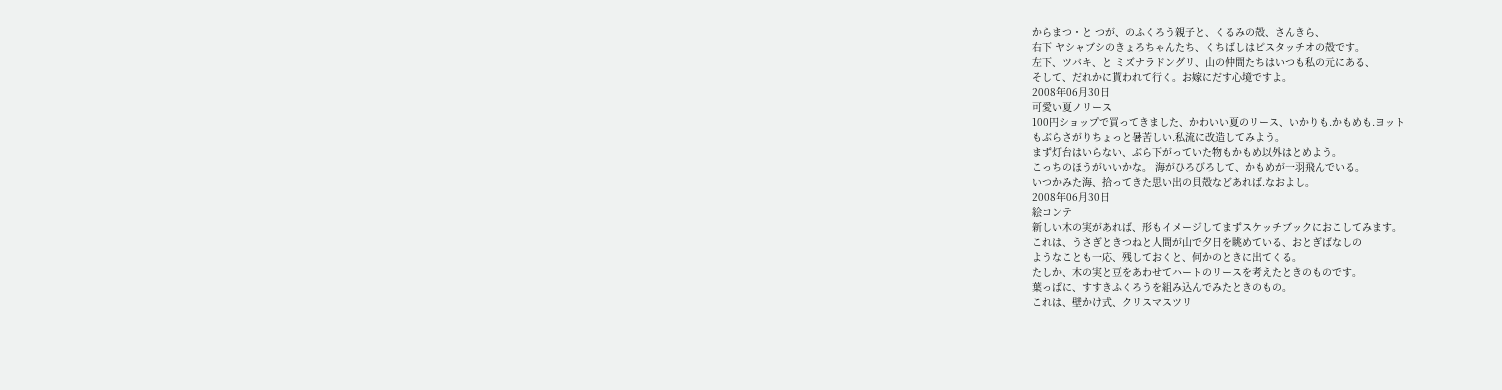からまつ・と つが、のふくろう親子と、くるみの殻、さんきら、
右下 ヤシャブシのきょろちゃんたち、くちばしはピスタッチオの殻です。
左下、ツバキ、と ミズナラドングリ、山の仲間たちはいつも私の元にある、
そして、だれかに貰われて行く。お嫁にだす心境ですよ。
2008年06月30日
可愛い夏ノリース
100円ショップで買ってきました、かわいい夏のリース、いかりも.かもめも.ヨット
もぶらさがりちょっと暑苦しい.私流に改造してみよう。
まず灯台はいらない、ぶら下がっていた物もかもめ以外はとめよう。
こっちのほうがいいかな。 海がひろびろして、かもめが一羽飛んでいる。
いつかみた海、拾ってきた思い出の貝殻などあれば.なおよし。
2008年06月30日
絵コンテ
新しい木の実があれば、形もイメージしてまずスケッチブックにおこしてみます。
これは、うさぎときつねと人間が山で夕日を眺めている、おとぎばなしの
ようなことも一応、残しておくと、何かのときに出てくる。
たしか、木の実と豆をあわせてハートのリースを考えたときのものです。
葉っぱに、すすきふくろうを組み込んでみたときのもの。
これは、壁かけ式、クリスマスツリ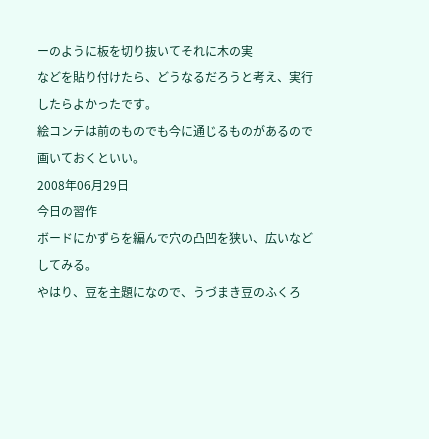ーのように板を切り抜いてそれに木の実
などを貼り付けたら、どうなるだろうと考え、実行したらよかったです。
絵コンテは前のものでも今に通じるものがあるので画いておくといい。
2008年06月29日
今日の習作
ボードにかずらを編んで穴の凸凹を狭い、広いなどしてみる。
やはり、豆を主題になので、うづまき豆のふくろ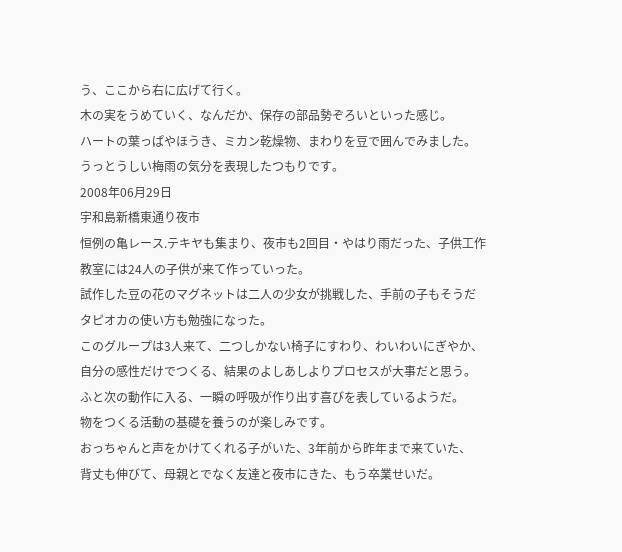う、ここから右に広げて行く。
木の実をうめていく、なんだか、保存の部品勢ぞろいといった感じ。
ハートの葉っぱやほうき、ミカン乾燥物、まわりを豆で囲んでみました。
うっとうしい梅雨の気分を表現したつもりです。
2008年06月29日
宇和島新橋東通り夜市
恒例の亀レース.テキヤも集まり、夜市も2回目・やはり雨だった、子供工作
教室には24人の子供が来て作っていった。
試作した豆の花のマグネットは二人の少女が挑戦した、手前の子もそうだ
タピオカの使い方も勉強になった。
このグループは3人来て、二つしかない椅子にすわり、わいわいにぎやか、
自分の感性だけでつくる、結果のよしあしよりプロセスが大事だと思う。
ふと次の動作に入る、一瞬の呼吸が作り出す喜びを表しているようだ。
物をつくる活動の基礎を養うのが楽しみです。
おっちゃんと声をかけてくれる子がいた、3年前から昨年まで来ていた、
背丈も伸びて、母親とでなく友達と夜市にきた、もう卒業せいだ。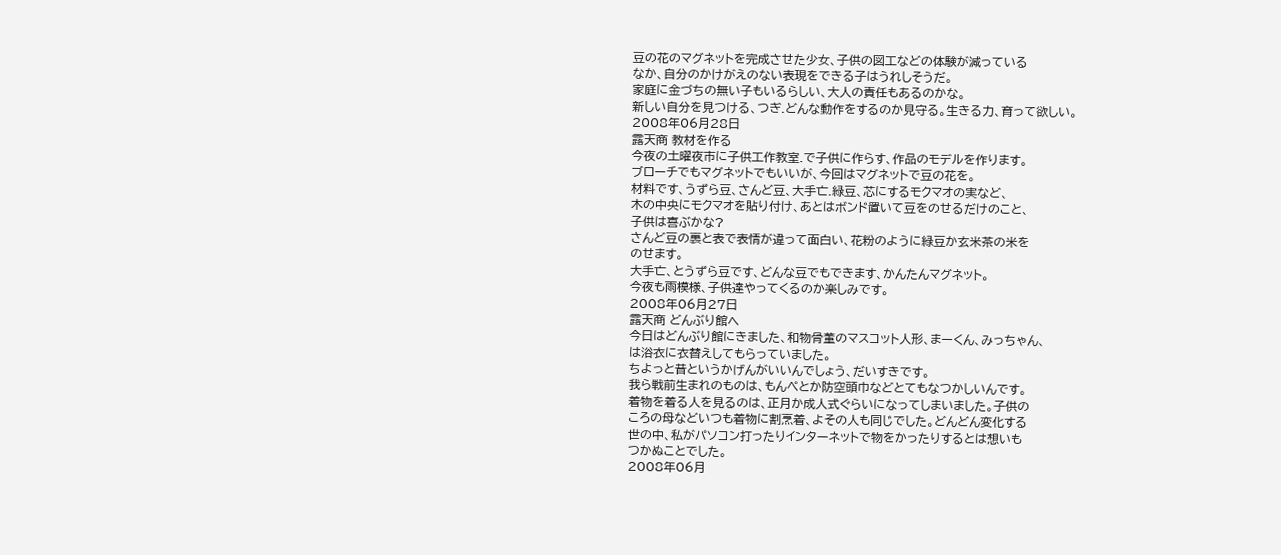豆の花のマグネットを完成させた少女、子供の図工などの体験が減っている
なか、自分のかけがえのない表現をできる子はうれしそうだ。
家庭に金づちの無い子もいるらしい、大人の責任もあるのかな。
新しい自分を見つける、つぎ.どんな動作をするのか見守る。生きる力、育って欲しい。
2008年06月28日
露天商 教材を作る
今夜の土曜夜市に子供工作教室.で子供に作らす、作品のモデルを作ります。
ブローチでもマグネットでもいいが、今回はマグネットで豆の花を。
材料です、うずら豆、さんど豆、大手亡.緑豆、芯にするモクマオの実など、
木の中央にモクマオを貼り付け、あとはボンド置いて豆をのせるだけのこと、
子供は喜ぶかな?
さんど豆の裏と表で表情が違って面白い、花粉のように緑豆か玄米茶の米を
のせます。
大手亡、とうずら豆です、どんな豆でもできます、かんたんマグネット。
今夜も雨模様、子供達やってくるのか楽しみです。
2008年06月27日
露天商 どんぶり館へ
今日はどんぶり館にきました、和物骨董のマスコット人形、まーくん、みっちゃん、
は浴衣に衣替えしてもらっていました。
ちよっと昔というかげんがいいんでしょう、だいすきです。
我ら戦前生まれのものは、もんぺとか防空頭巾などとてもなつかしいんです。
着物を着る人を見るのは、正月か成人式ぐらいになってしまいました。子供の
ころの母などいつも着物に割烹着、よその人も同じでした。どんどん変化する
世の中、私がパソコン打ったりインターネットで物をかったりするとは想いも
つかぬことでした。
2008年06月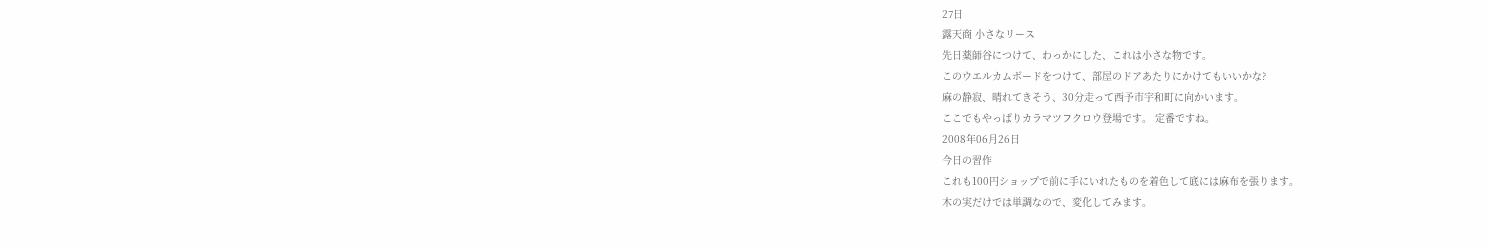27日
露天商 小さなリース
先日薬師谷につけて、わっかにした、これは小さな物です。
このウエルカムボードをつけて、部屋のドアあたりにかけてもいいかな?
麻の静寂、晴れてきそう、30分走って西予市宇和町に向かいます。
ここでもやっぱりカラマツフクロウ登場です。 定番ですね。
2008年06月26日
今日の習作
これも100円ショップで前に手にいれたものを着色して底には麻布を張ります。
木の実だけでは単調なので、変化してみます。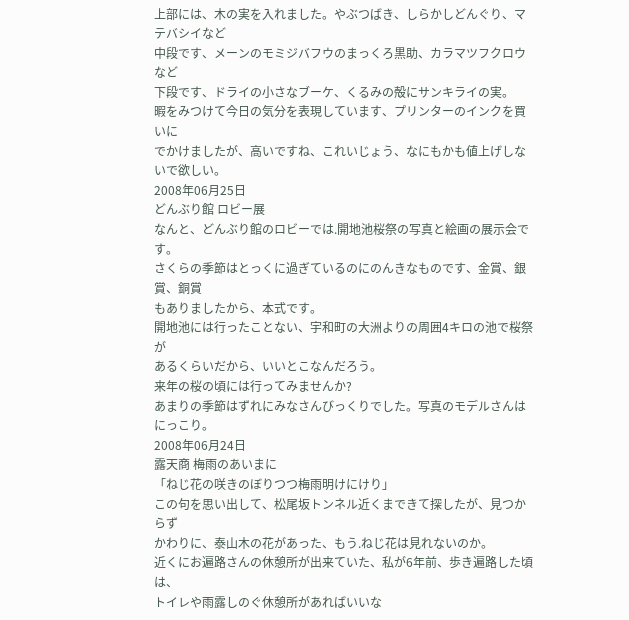上部には、木の実を入れました。やぶつばき、しらかしどんぐり、マテバシイなど
中段です、メーンのモミジバフウのまっくろ黒助、カラマツフクロウなど
下段です、ドライの小さなブーケ、くるみの殻にサンキライの実。
暇をみつけて今日の気分を表現しています、プリンターのインクを買いに
でかけましたが、高いですね、これいじょう、なにもかも値上げしないで欲しい。
2008年06月25日
どんぶり館 ロビー展
なんと、どんぶり館のロビーでは.開地池桜祭の写真と絵画の展示会です。
さくらの季節はとっくに過ぎているのにのんきなものです、金賞、銀賞、銅賞
もありましたから、本式です。
開地池には行ったことない、宇和町の大洲よりの周囲4キロの池で桜祭が
あるくらいだから、いいとこなんだろう。
来年の桜の頃には行ってみませんか?
あまりの季節はずれにみなさんびっくりでした。写真のモデルさんはにっこり。
2008年06月24日
露天商 梅雨のあいまに
「ねじ花の咲きのぼりつつ梅雨明けにけり」
この句を思い出して、松尾坂トンネル近くまできて探したが、見つからず
かわりに、泰山木の花があった、もう.ねじ花は見れないのか。
近くにお遍路さんの休憩所が出来ていた、私が6年前、歩き遍路した頃は、
トイレや雨露しのぐ休憩所があればいいな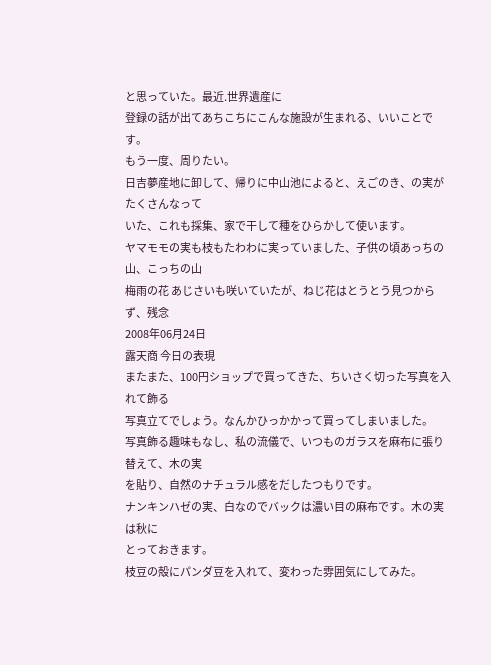と思っていた。最近.世界遺産に
登録の話が出てあちこちにこんな施設が生まれる、いいことです。
もう一度、周りたい。
日吉夢産地に卸して、帰りに中山池によると、えごのき、の実がたくさんなって
いた、これも採集、家で干して種をひらかして使います。
ヤマモモの実も枝もたわわに実っていました、子供の頃あっちの山、こっちの山
梅雨の花 あじさいも咲いていたが、ねじ花はとうとう見つからず、残念
2008年06月24日
露天商 今日の表現
またまた、100円ショップで買ってきた、ちいさく切った写真を入れて飾る
写真立てでしょう。なんかひっかかって買ってしまいました。
写真飾る趣味もなし、私の流儀で、いつものガラスを麻布に張り替えて、木の実
を貼り、自然のナチュラル感をだしたつもりです。
ナンキンハゼの実、白なのでバックは濃い目の麻布です。木の実は秋に
とっておきます。
枝豆の殻にパンダ豆を入れて、変わった雰囲気にしてみた。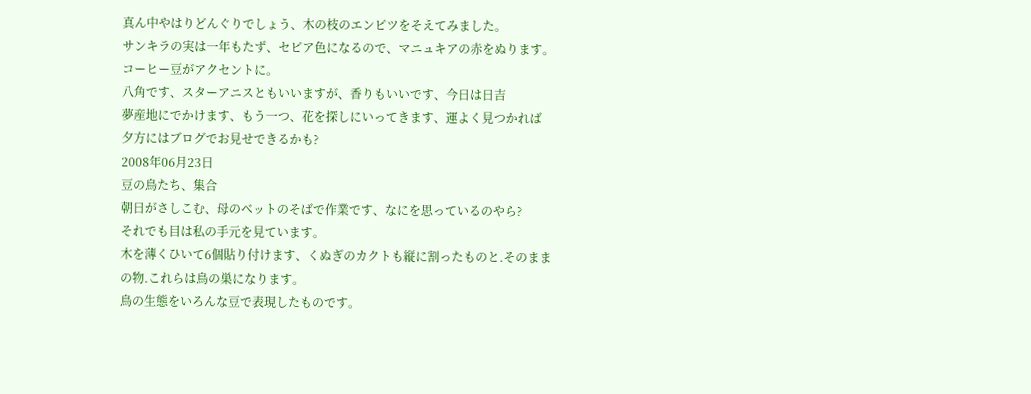真ん中やはりどんぐりでしょう、木の枝のエンピツをそえてみました。
サンキラの実は一年もたず、セピア色になるので、マニュキアの赤をぬります。
コーヒー豆がアクセントに。
八角です、スターアニスともいいますが、香りもいいです、今日は日吉
夢産地にでかけます、もう一つ、花を探しにいってきます、運よく見つかれば
夕方にはブログでお見せできるかも?
2008年06月23日
豆の鳥たち、集合
朝日がさしこむ、母のベットのそばで作業です、なにを思っているのやら?
それでも目は私の手元を見ています。
木を薄くひいて6個貼り付けます、くぬぎのカクトも縦に割ったものと.そのまま
の物.これらは鳥の巣になります。
鳥の生態をいろんな豆で表現したものです。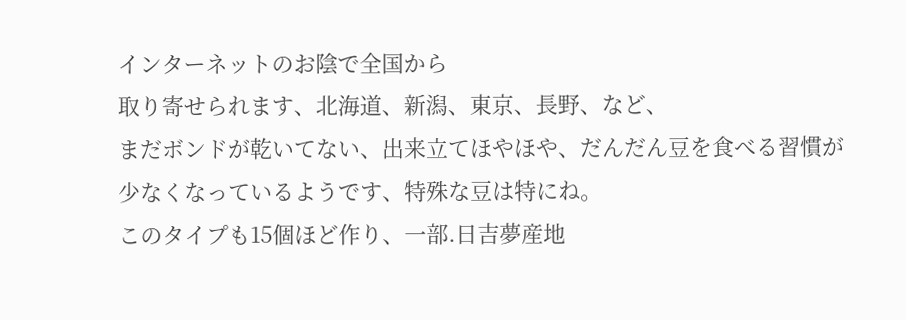インターネットのお陰で全国から
取り寄せられます、北海道、新潟、東京、長野、など、
まだボンドが乾いてない、出来立てほやほや、だんだん豆を食べる習慣が
少なくなっているようです、特殊な豆は特にね。
このタイプも15個ほど作り、一部.日吉夢産地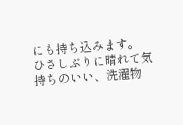にも持ち込みます。
ひさしぶりに晴れて気持ちのいい、洗濯物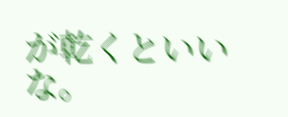が乾くといいな。